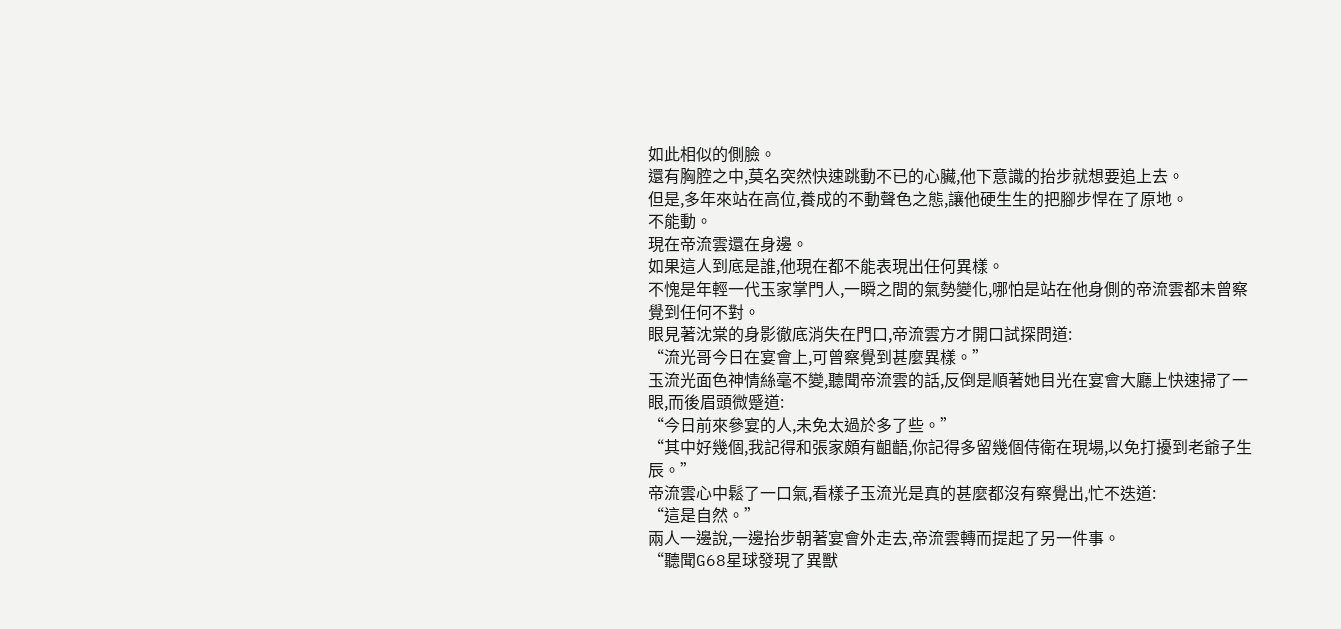如此相似的側臉。
還有胸腔之中,莫名突然快速跳動不已的心臟,他下意識的抬步就想要追上去。
但是,多年來站在高位,養成的不動聲色之態,讓他硬生生的把腳步悍在了原地。
不能動。
現在帝流雲還在身邊。
如果這人到底是誰,他現在都不能表現出任何異樣。
不愧是年輕一代玉家掌門人,一瞬之間的氣勢變化,哪怕是站在他身側的帝流雲都未曾察覺到任何不對。
眼見著沈棠的身影徹底消失在門口,帝流雲方才開口試探問道:
“流光哥今日在宴會上,可曾察覺到甚麼異樣。”
玉流光面色神情絲毫不變,聽聞帝流雲的話,反倒是順著她目光在宴會大廳上快速掃了一眼,而後眉頭微蹙道:
“今日前來參宴的人,未免太過於多了些。”
“其中好幾個,我記得和張家頗有齟齬,你記得多留幾個侍衛在現場,以免打擾到老爺子生辰。”
帝流雲心中鬆了一口氣,看樣子玉流光是真的甚麼都沒有察覺出,忙不迭道:
“這是自然。”
兩人一邊說,一邊抬步朝著宴會外走去,帝流雲轉而提起了另一件事。
“聽聞G68星球發現了異獸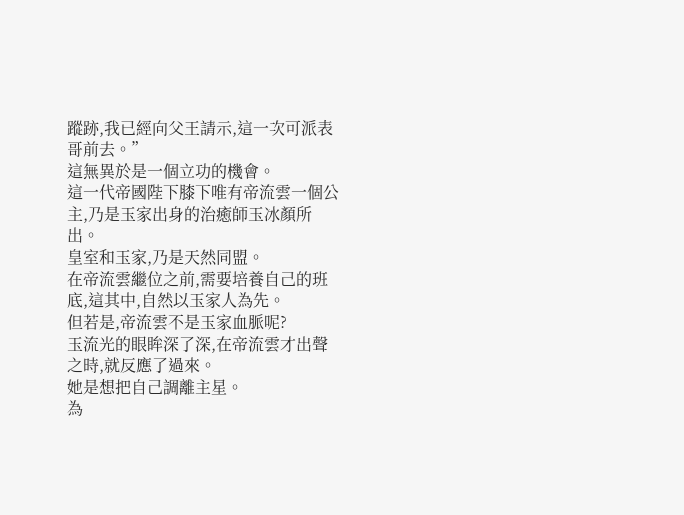蹤跡,我已經向父王請示,這一次可派表哥前去。”
這無異於是一個立功的機會。
這一代帝國陛下膝下唯有帝流雲一個公主,乃是玉家出身的治癒師玉冰顏所出。
皇室和玉家,乃是天然同盟。
在帝流雲繼位之前,需要培養自己的班底,這其中,自然以玉家人為先。
但若是,帝流雲不是玉家血脈呢?
玉流光的眼眸深了深,在帝流雲才出聲之時,就反應了過來。
她是想把自己調離主星。
為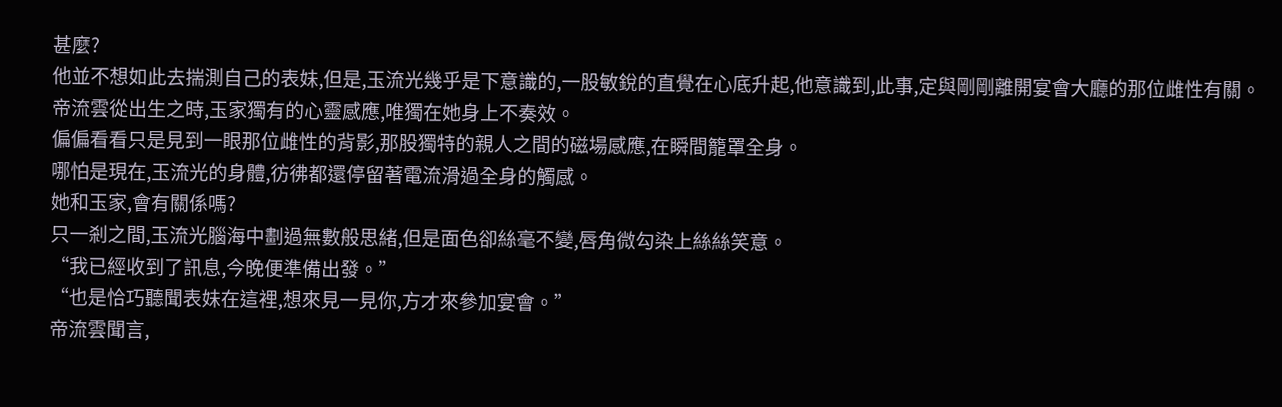甚麼?
他並不想如此去揣測自己的表妹,但是,玉流光幾乎是下意識的,一股敏銳的直覺在心底升起,他意識到,此事,定與剛剛離開宴會大廳的那位雌性有關。
帝流雲從出生之時,玉家獨有的心靈感應,唯獨在她身上不奏效。
偏偏看看只是見到一眼那位雌性的背影,那股獨特的親人之間的磁場感應,在瞬間籠罩全身。
哪怕是現在,玉流光的身體,彷彿都還停留著電流滑過全身的觸感。
她和玉家,會有關係嗎?
只一剎之間,玉流光腦海中劃過無數般思緒,但是面色卻絲毫不變,唇角微勾染上絲絲笑意。
“我已經收到了訊息,今晚便準備出發。”
“也是恰巧聽聞表妹在這裡,想來見一見你,方才來參加宴會。”
帝流雲聞言,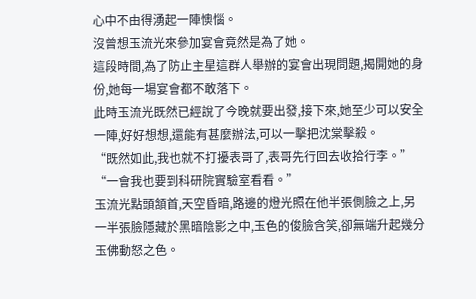心中不由得湧起一陣懊惱。
沒曾想玉流光來參加宴會竟然是為了她。
這段時間,為了防止主星這群人舉辦的宴會出現問題,揭開她的身份,她每一場宴會都不敢落下。
此時玉流光既然已經說了今晚就要出發,接下來,她至少可以安全一陣,好好想想,還能有甚麼辦法,可以一擊把沈棠擊殺。
“既然如此,我也就不打擾表哥了,表哥先行回去收拾行李。”
“一會我也要到科研院實驗室看看。”
玉流光點頭頷首,天空昏暗,路邊的燈光照在他半張側臉之上,另一半張臉隱藏於黑暗陰影之中,玉色的俊臉含笑,卻無端升起幾分玉佛動怒之色。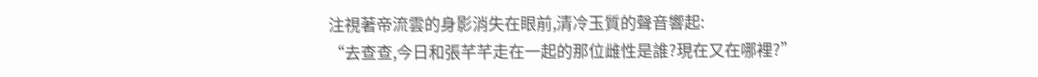注視著帝流雲的身影消失在眼前,清冷玉質的聲音響起:
“去查查,今日和張芊芊走在一起的那位雌性是誰?現在又在哪裡?”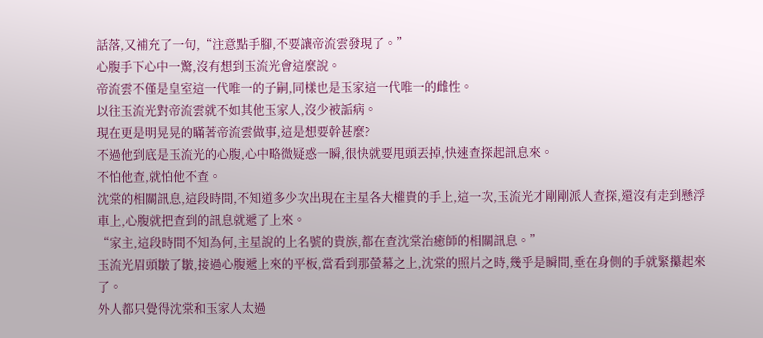話落,又補充了一句,“注意點手腳,不要讓帝流雲發現了。”
心腹手下心中一驚,沒有想到玉流光會這麼說。
帝流雲不僅是皇室這一代唯一的子嗣,同樣也是玉家這一代唯一的雌性。
以往玉流光對帝流雲就不如其他玉家人,沒少被詬病。
現在更是明晃晃的瞞著帝流雲做事,這是想要幹甚麼?
不過他到底是玉流光的心腹,心中略微疑惑一瞬,很快就要甩頭丟掉,快速查探起訊息來。
不怕他查,就怕他不查。
沈棠的相關訊息,這段時間,不知道多少次出現在主星各大權貴的手上,這一次,玉流光才剛剛派人查探,還沒有走到懸浮車上,心腹就把查到的訊息就遞了上來。
“家主,這段時間不知為何,主星說的上名號的貴族,都在查沈棠治癒師的相關訊息。”
玉流光眉頭皺了皺,接過心腹遞上來的平板,當看到那螢幕之上,沈棠的照片之時,幾乎是瞬間,垂在身側的手就緊攥起來了。
外人都只覺得沈棠和玉家人太過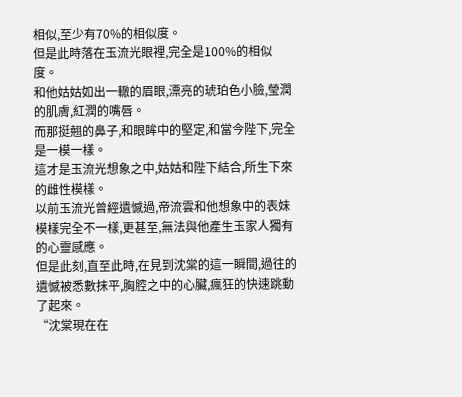相似,至少有70%的相似度。
但是此時落在玉流光眼裡,完全是100%的相似度。
和他姑姑如出一轍的眉眼,漂亮的琥珀色小臉,瑩潤的肌膚,紅潤的嘴唇。
而那挺翹的鼻子,和眼眸中的堅定,和當今陛下,完全是一模一樣。
這才是玉流光想象之中,姑姑和陛下結合,所生下來的雌性模樣。
以前玉流光曾經遺憾過,帝流雲和他想象中的表妹模樣完全不一樣,更甚至,無法與他產生玉家人獨有的心靈感應。
但是此刻,直至此時,在見到沈棠的這一瞬間,過往的遺憾被悉數抹平,胸腔之中的心臟,瘋狂的快速跳動了起來。
“沈棠現在在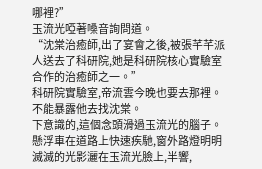哪裡?”
玉流光啞著嗓音詢問道。
“沈棠治癒師,出了宴會之後,被張芊芊派人送去了科研院,她是科研院核心實驗室合作的治癒師之一。”
科研院實驗室,帝流雲今晚也要去那裡。
不能暴露他去找沈棠。
下意識的,這個念頭滑過玉流光的腦子。
懸浮車在道路上快速疾馳,窗外路燈明明滅滅的光影灑在玉流光臉上,半響,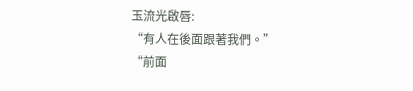玉流光啟唇:
“有人在後面跟著我們。”
“前面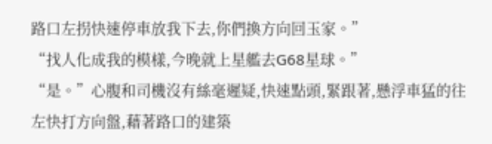路口左拐快速停車放我下去,你們換方向回玉家。”
“找人化成我的模樣,今晚就上星艦去G68星球。”
“是。”心腹和司機沒有絲毫遲疑,快速點頭,緊跟著,懸浮車猛的往左快打方向盤,藉著路口的建築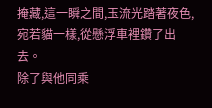掩藏,這一瞬之間,玉流光踏著夜色,宛若貓一樣,從懸浮車裡鑽了出去。
除了與他同乘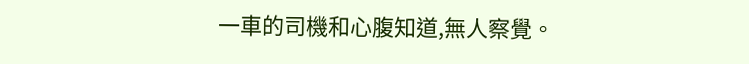一車的司機和心腹知道,無人察覺。